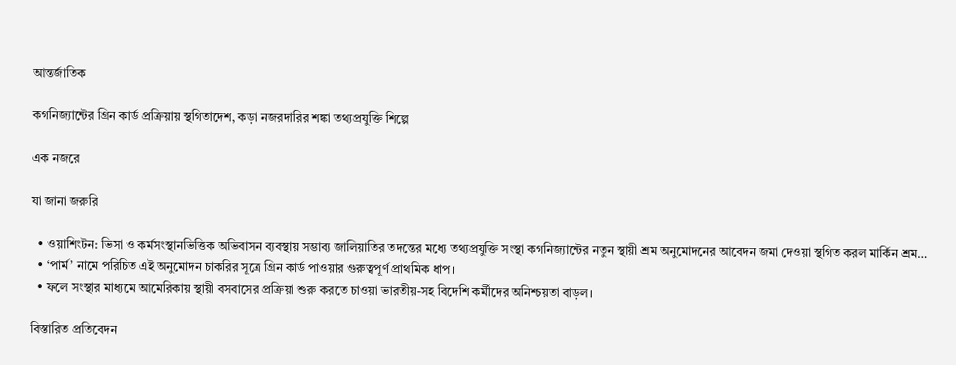আন্তর্জাতিক

কগনিজ্যান্টের গ্রিন কার্ড প্রক্রিয়ায় স্থগিতাদেশ, কড়া নজরদারির শঙ্কা তথ্যপ্রযুক্তি শিল্পে

এক নজরে

যা জানা জরুরি

  • ওয়াশিংটন: ভিসা ও কর্মসংস্থানভিত্তিক অভিবাসন ব্যবস্থায় সম্ভাব্য জালিয়াতির তদন্তের মধ্যে তথ্যপ্রযুক্তি সংস্থা কগনিজ্যান্টের নতুন স্থায়ী শ্রম অনুমোদনের আবেদন জমা দেওয়া স্থগিত করল মার্কিন শ্রম…
  • ‘পার্ম’ নামে পরিচিত এই অনুমোদন চাকরির সূত্রে গ্রিন কার্ড পাওয়ার গুরুত্বপূর্ণ প্রাথমিক ধাপ।
  • ফলে সংস্থার মাধ্যমে আমেরিকায় স্থায়ী বসবাসের প্রক্রিয়া শুরু করতে চাওয়া ভারতীয়-সহ বিদেশি কর্মীদের অনিশ্চয়তা বাড়ল।

বিস্তারিত প্রতিবেদন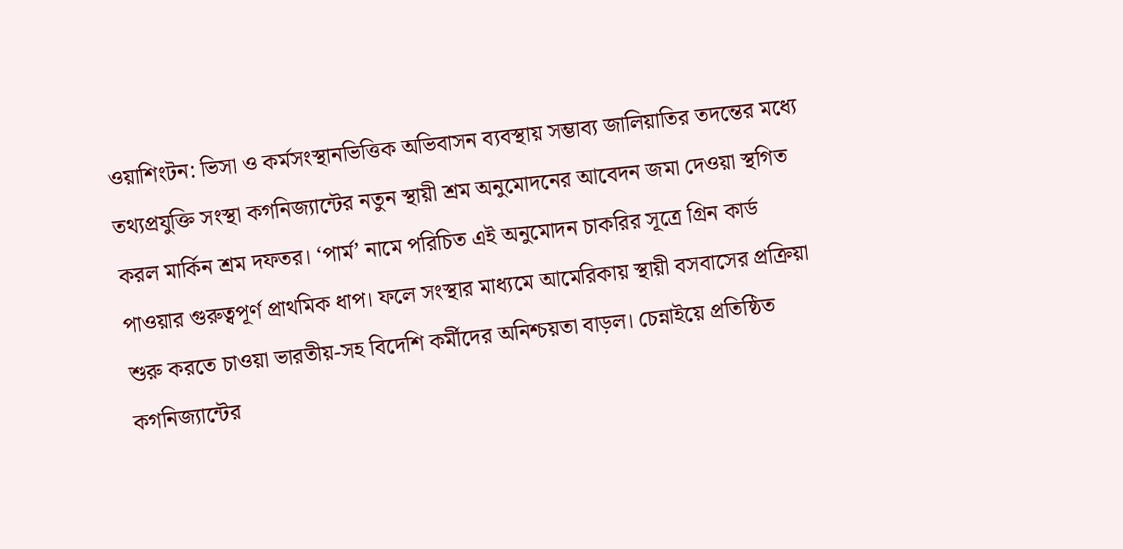ওয়াশিংটন: ভিসা ও কর্মসংস্থানভিত্তিক অভিবাসন ব্যবস্থায় সম্ভাব্য জালিয়াতির তদন্তের মধ্যে তথ্যপ্রযুক্তি সংস্থা কগনিজ্যান্টের নতুন স্থায়ী শ্রম অনুমোদনের আবেদন জমা দেওয়া স্থগিত করল মার্কিন শ্রম দফতর। ‘পার্ম’ নামে পরিচিত এই অনুমোদন চাকরির সূত্রে গ্রিন কার্ড পাওয়ার গুরুত্বপূর্ণ প্রাথমিক ধাপ। ফলে সংস্থার মাধ্যমে আমেরিকায় স্থায়ী বসবাসের প্রক্রিয়া শুরু করতে চাওয়া ভারতীয়-সহ বিদেশি কর্মীদের অনিশ্চয়তা বাড়ল। চেন্নাইয়ে প্রতিষ্ঠিত কগনিজ্যান্টের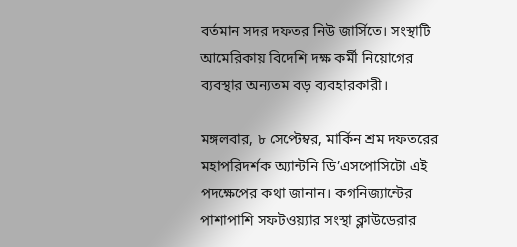বর্তমান সদর দফতর নিউ জার্সিতে। সংস্থাটি আমেরিকায় বিদেশি দক্ষ কর্মী নিয়োগের ব্যবস্থার অন্যতম বড় ব্যবহারকারী।

মঙ্গলবার, ৮ সেপ্টেম্বর, মার্কিন শ্রম দফতরের মহাপরিদর্শক অ্যান্টনি ডি’এসপোসিটো এই পদক্ষেপের কথা জানান। কগনিজ্যান্টের পাশাপাশি সফটওয়্যার সংস্থা ক্লাউডেরার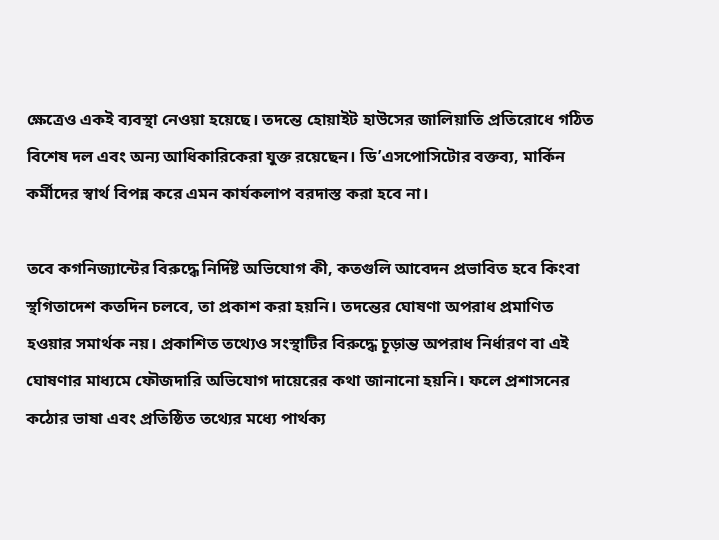ক্ষেত্রেও একই ব্যবস্থা নেওয়া হয়েছে। তদন্তে হোয়াইট হাউসের জালিয়াতি প্রতিরোধে গঠিত বিশেষ দল এবং অন্য আধিকারিকেরা যুক্ত রয়েছেন। ডি’এসপোসিটোর বক্তব্য, মার্কিন কর্মীদের স্বার্থ বিপন্ন করে এমন কার্যকলাপ বরদাস্ত করা হবে না।

তবে কগনিজ্যান্টের বিরুদ্ধে নির্দিষ্ট অভিযোগ কী, কতগুলি আবেদন প্রভাবিত হবে কিংবা স্থগিতাদেশ কতদিন চলবে, তা প্রকাশ করা হয়নি। তদন্তের ঘোষণা অপরাধ প্রমাণিত হওয়ার সমার্থক নয়। প্রকাশিত তথ্যেও সংস্থাটির বিরুদ্ধে চূড়ান্ত অপরাধ নির্ধারণ বা এই ঘোষণার মাধ্যমে ফৌজদারি অভিযোগ দায়েরের কথা জানানো হয়নি। ফলে প্রশাসনের কঠোর ভাষা এবং প্রতিষ্ঠিত তথ্যের মধ্যে পার্থক্য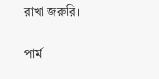রাখা জরুরি।

পার্ম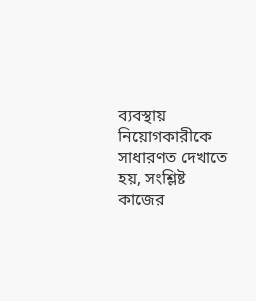ব্যবস্থায় নিয়োগকারীকে সাধারণত দেখাতে হয়, সংশ্লিষ্ট কাজের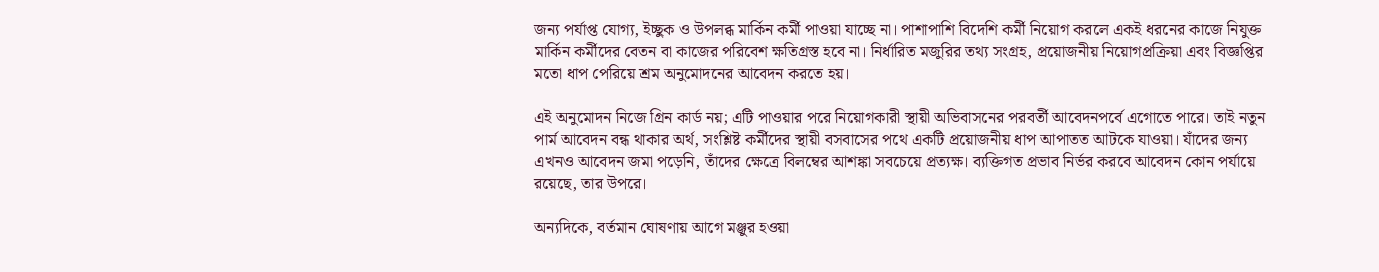জন্য পর্যাপ্ত যোগ্য, ইচ্ছুক ও উপলব্ধ মার্কিন কর্মী পাওয়া যাচ্ছে না। পাশাপাশি বিদেশি কর্মী নিয়োগ করলে একই ধরনের কাজে নিযুক্ত মার্কিন কর্মীদের বেতন বা কাজের পরিবেশ ক্ষতিগ্রস্ত হবে না। নির্ধারিত মজুরির তথ্য সংগ্রহ, প্রয়োজনীয় নিয়োগপ্রক্রিয়া এবং বিজ্ঞপ্তির মতো ধাপ পেরিয়ে শ্রম অনুমোদনের আবেদন করতে হয়।

এই অনুমোদন নিজে গ্রিন কার্ড নয়; এটি পাওয়ার পরে নিয়োগকারী স্থায়ী অভিবাসনের পরবর্তী আবেদনপর্বে এগোতে পারে। তাই নতুন পার্ম আবেদন বন্ধ থাকার অর্থ, সংশ্লিষ্ট কর্মীদের স্থায়ী বসবাসের পথে একটি প্রয়োজনীয় ধাপ আপাতত আটকে যাওয়া। যাঁদের জন্য এখনও আবেদন জমা পড়েনি, তাঁদের ক্ষেত্রে বিলম্বের আশঙ্কা সবচেয়ে প্রত্যক্ষ। ব্যক্তিগত প্রভাব নির্ভর করবে আবেদন কোন পর্যায়ে রয়েছে, তার উপরে।

অন্যদিকে, বর্তমান ঘোষণায় আগে মঞ্জুর হওয়া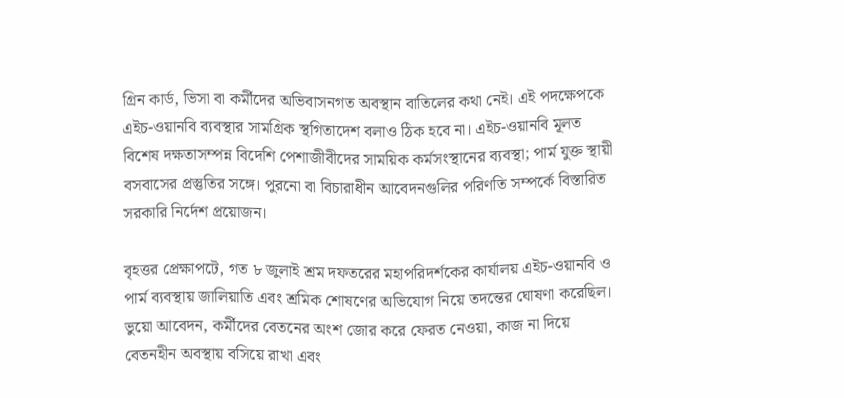গ্রিন কার্ড, ভিসা বা কর্মীদের অভিবাসনগত অবস্থান বাতিলের কথা নেই। এই পদক্ষেপকে এইচ-ওয়ানবি ব্যবস্থার সামগ্রিক স্থগিতাদেশ বলাও ঠিক হবে না। এইচ-ওয়ানবি মূলত বিশেষ দক্ষতাসম্পন্ন বিদেশি পেশাজীবীদের সাময়িক কর্মসংস্থানের ব্যবস্থা; পার্ম যুক্ত স্থায়ী বসবাসের প্রস্তুতির সঙ্গে। পুরনো বা বিচারাধীন আবেদনগুলির পরিণতি সম্পর্কে বিস্তারিত সরকারি নির্দেশ প্রয়োজন।

বৃহত্তর প্রেক্ষাপটে, গত ৮ জুলাই শ্রম দফতরের মহাপরিদর্শকের কার্যালয় এইচ-ওয়ানবি ও পার্ম ব্যবস্থায় জালিয়াতি এবং শ্রমিক শোষণের অভিযোগ নিয়ে তদন্তের ঘোষণা করেছিল। ভুয়ো আবেদন, কর্মীদের বেতনের অংশ জোর করে ফেরত নেওয়া, কাজ না দিয়ে বেতনহীন অবস্থায় বসিয়ে রাখা এবং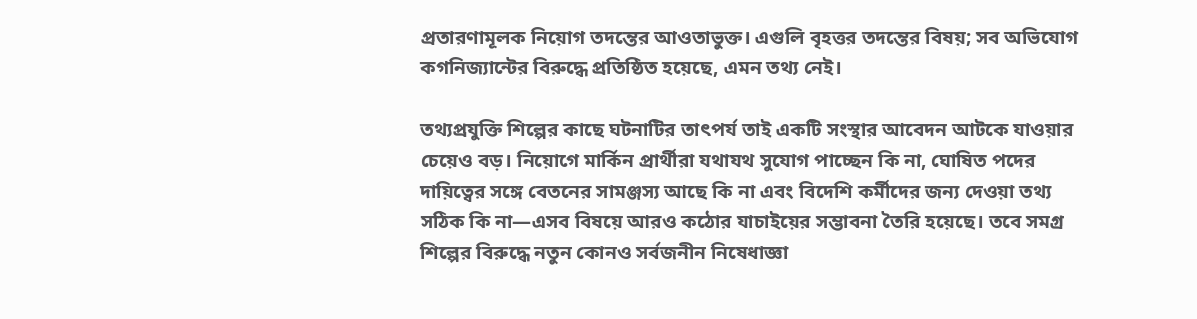প্রতারণামূলক নিয়োগ তদন্তের আওতাভুক্ত। এগুলি বৃহত্তর তদন্তের বিষয়; সব অভিযোগ কগনিজ্যান্টের বিরুদ্ধে প্রতিষ্ঠিত হয়েছে, এমন তথ্য নেই।

তথ্যপ্রযুক্তি শিল্পের কাছে ঘটনাটির তাৎপর্য তাই একটি সংস্থার আবেদন আটকে যাওয়ার চেয়েও বড়। নিয়োগে মার্কিন প্রার্থীরা যথাযথ সুযোগ পাচ্ছেন কি না, ঘোষিত পদের দায়িত্বের সঙ্গে বেতনের সামঞ্জস্য আছে কি না এবং বিদেশি কর্মীদের জন্য দেওয়া তথ্য সঠিক কি না—এসব বিষয়ে আরও কঠোর যাচাইয়ের সম্ভাবনা তৈরি হয়েছে। তবে সমগ্র শিল্পের বিরুদ্ধে নতুন কোনও সর্বজনীন নিষেধাজ্ঞা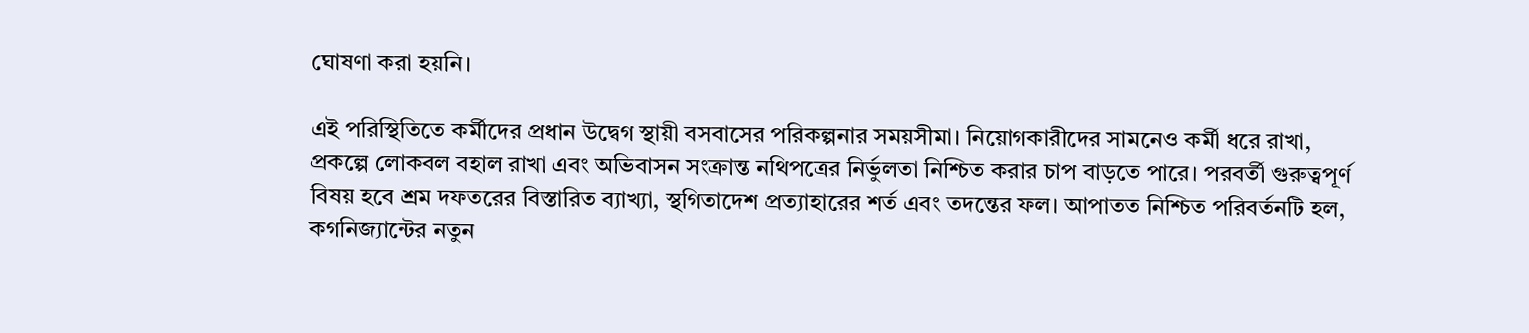ঘোষণা করা হয়নি।

এই পরিস্থিতিতে কর্মীদের প্রধান উদ্বেগ স্থায়ী বসবাসের পরিকল্পনার সময়সীমা। নিয়োগকারীদের সামনেও কর্মী ধরে রাখা, প্রকল্পে লোকবল বহাল রাখা এবং অভিবাসন সংক্রান্ত নথিপত্রের নির্ভুলতা নিশ্চিত করার চাপ বাড়তে পারে। পরবর্তী গুরুত্বপূর্ণ বিষয় হবে শ্রম দফতরের বিস্তারিত ব্যাখ্যা, স্থগিতাদেশ প্রত্যাহারের শর্ত এবং তদন্তের ফল। আপাতত নিশ্চিত পরিবর্তনটি হল, কগনিজ্যান্টের নতুন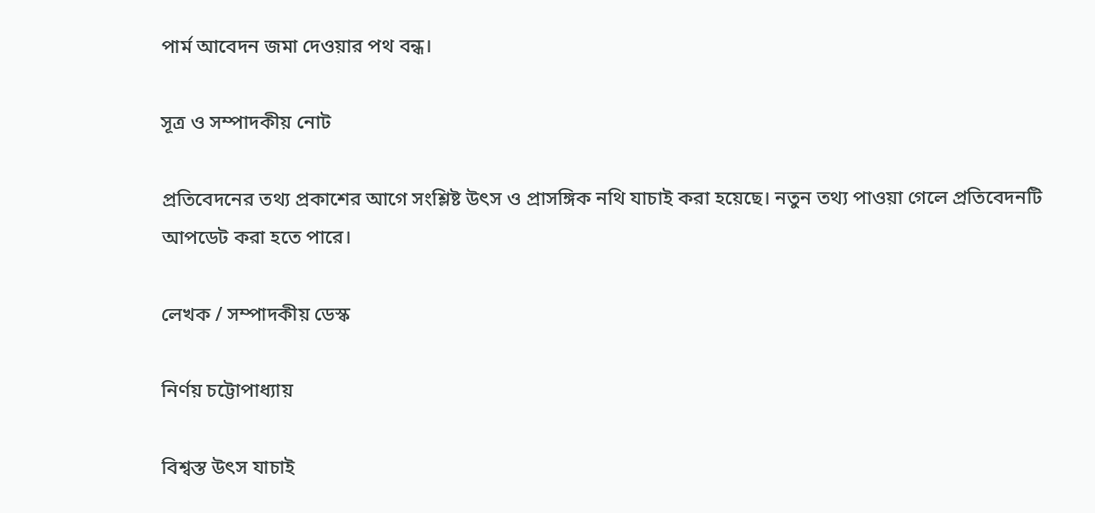পার্ম আবেদন জমা দেওয়ার পথ বন্ধ।

সূত্র ও সম্পাদকীয় নোট

প্রতিবেদনের তথ্য প্রকাশের আগে সংশ্লিষ্ট উৎস ও প্রাসঙ্গিক নথি যাচাই করা হয়েছে। নতুন তথ্য পাওয়া গেলে প্রতিবেদনটি আপডেট করা হতে পারে।

লেখক / সম্পাদকীয় ডেস্ক

নির্ণয় চট্টোপাধ্যায়

বিশ্বস্ত উৎস যাচাই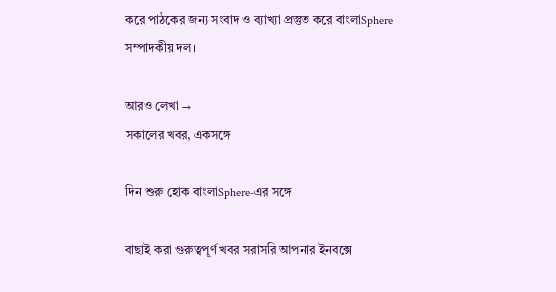করে পাঠকের জন্য সংবাদ ও ব্যাখ্যা প্রস্তুত করে বাংলাSphere সম্পাদকীয় দল।

আরও লেখা →
সকালের খবর, একসঙ্গে

দিন শুরু হোক বাংলাSphere-এর সঙ্গে

বাছাই করা গুরুত্বপূর্ণ খবর সরাসরি আপনার ইনবক্সে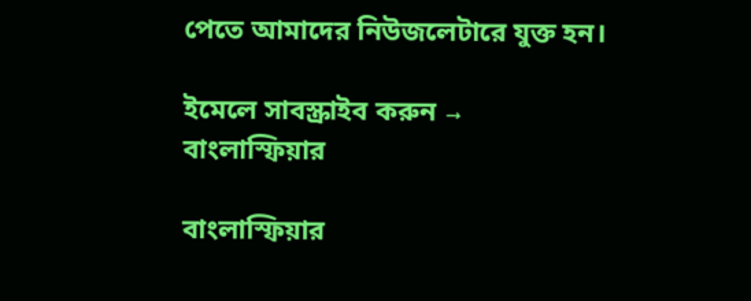পেতে আমাদের নিউজলেটারে যুক্ত হন।

ইমেলে সাবস্ক্রাইব করুন →
বাংলাস্ফিয়ার

বাংলাস্ফিয়ার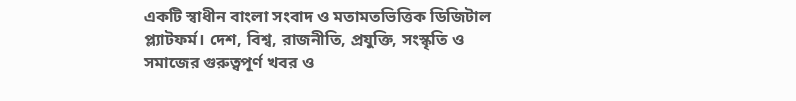একটি স্বাধীন বাংলা সংবাদ ও মতামতভিত্তিক ডিজিটাল প্ল্যাটফর্ম। দেশ, বিশ্ব, রাজনীতি, প্রযুক্তি, সংস্কৃতি ও সমাজের গুরুত্বপূর্ণ খবর ও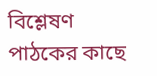বিশ্লেষণ পাঠকের কাছে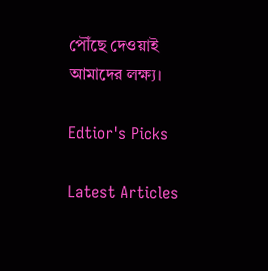পৌঁছে দেওয়াই আমাদের লক্ষ্য।

Edtior's Picks

Latest Articles